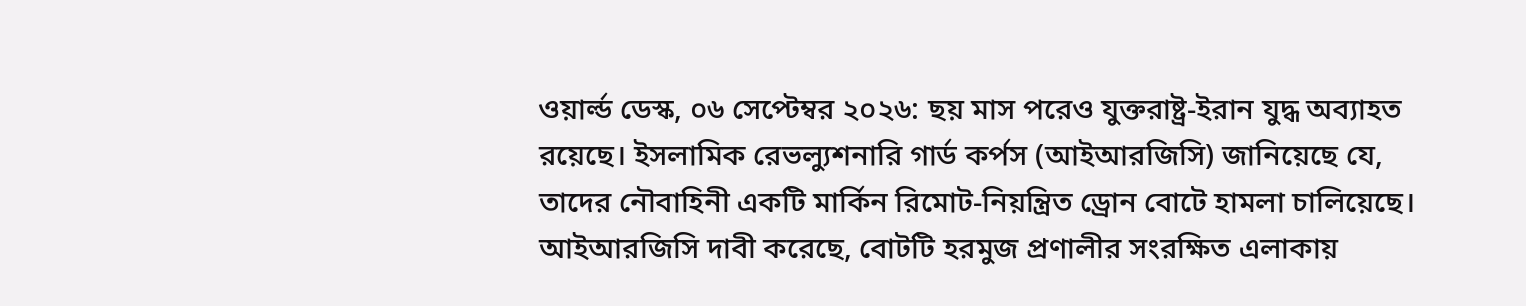ওয়ার্ল্ড ডেস্ক, ০৬ সেপ্টেম্বর ২০২৬: ছয় মাস পরেও যুক্তরাষ্ট্র-ইরান যুদ্ধ অব্যাহত রয়েছে। ইসলামিক রেভল্যুশনারি গার্ড কর্পস (আইআরজিসি) জানিয়েছে যে, তাদের নৌবাহিনী একটি মার্কিন রিমোট-নিয়ন্ত্রিত ড্রোন বোটে হামলা চালিয়েছে। আইআরজিসি দাবী করেছে, বোটটি হরমুজ প্রণালীর সংরক্ষিত এলাকায়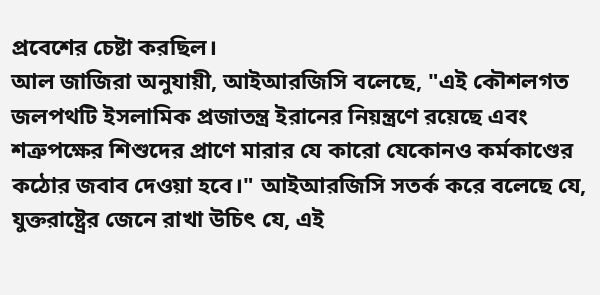প্রবেশের চেষ্টা করছিল।
আল জাজিরা অনুযায়ী, আইআরজিসি বলেছে, "এই কৌশলগত জলপথটি ইসলামিক প্রজাতন্ত্র ইরানের নিয়ন্ত্রণে রয়েছে এবং শত্রুপক্ষের শিশুদের প্রাণে মারার যে কারো যেকোনও কর্মকাণ্ডের কঠোর জবাব দেওয়া হবে।" আইআরজিসি সতর্ক করে বলেছে যে, যুক্তরাষ্ট্রের জেনে রাখা উচিৎ যে, এই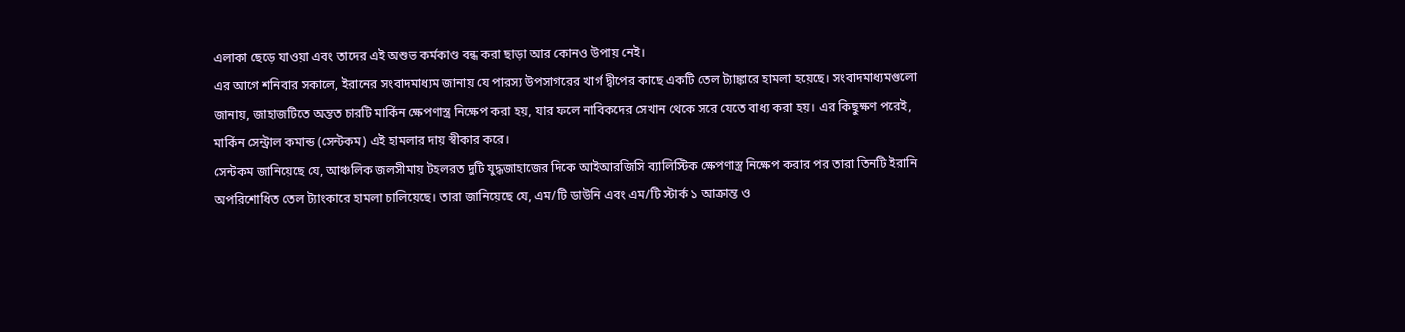এলাকা ছেড়ে যাওয়া এবং তাদের এই অশুভ কর্মকাণ্ড বন্ধ করা ছাড়া আর কোনও উপায় নেই।
এর আগে শনিবার সকালে, ইরানের সংবাদমাধ্যম জানায় যে পারস্য উপসাগরের খার্গ দ্বীপের কাছে একটি তেল ট্যাঙ্কারে হামলা হয়েছে। সংবাদমাধ্যমগুলো জানায়, জাহাজটিতে অন্তত চারটি মার্কিন ক্ষেপণাস্ত্র নিক্ষেপ করা হয়, যার ফলে নাবিকদের সেখান থেকে সরে যেতে বাধ্য করা হয়। এর কিছুক্ষণ পরেই, মার্কিন সেন্ট্রাল কমান্ড (সেন্টকম) এই হামলার দায় স্বীকার করে।
সেন্টকম জানিয়েছে যে, আঞ্চলিক জলসীমায় টহলরত দুটি যুদ্ধজাহাজের দিকে আইআরজিসি ব্যালিস্টিক ক্ষেপণাস্ত্র নিক্ষেপ করার পর তারা তিনটি ইরানি অপরিশোধিত তেল ট্যাংকারে হামলা চালিয়েছে। তারা জানিয়েছে যে, এম/টি ডাউনি এবং এম/টি স্টার্ক ১ আক্রান্ত ও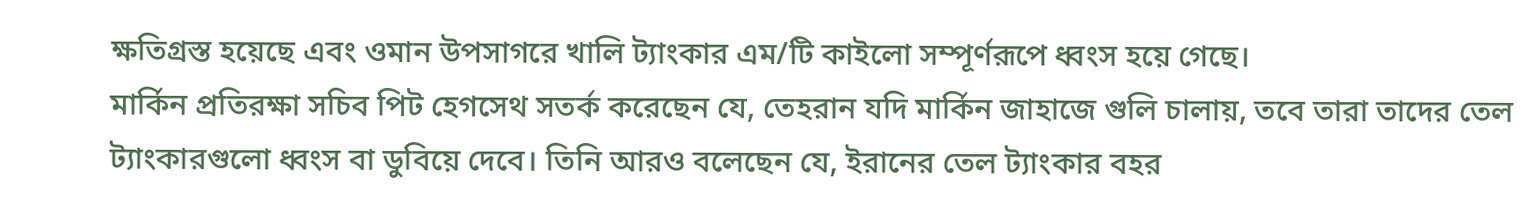ক্ষতিগ্রস্ত হয়েছে এবং ওমান উপসাগরে খালি ট্যাংকার এম/টি কাইলো সম্পূর্ণরূপে ধ্বংস হয়ে গেছে।
মার্কিন প্রতিরক্ষা সচিব পিট হেগসেথ সতর্ক করেছেন যে, তেহরান যদি মার্কিন জাহাজে গুলি চালায়, তবে তারা তাদের তেল ট্যাংকারগুলো ধ্বংস বা ডুবিয়ে দেবে। তিনি আরও বলেছেন যে, ইরানের তেল ট্যাংকার বহর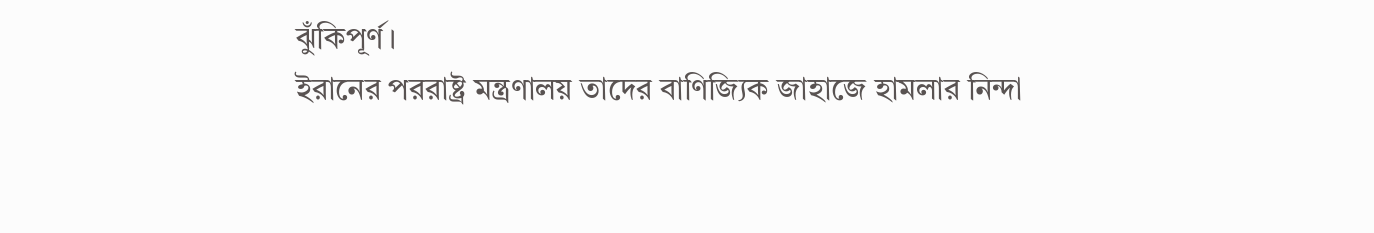ঝুঁকিপূর্ণ।
ইরানের পররাষ্ট্র মন্ত্রণালয় তাদের বাণিজ্যিক জাহাজে হামলার নিন্দা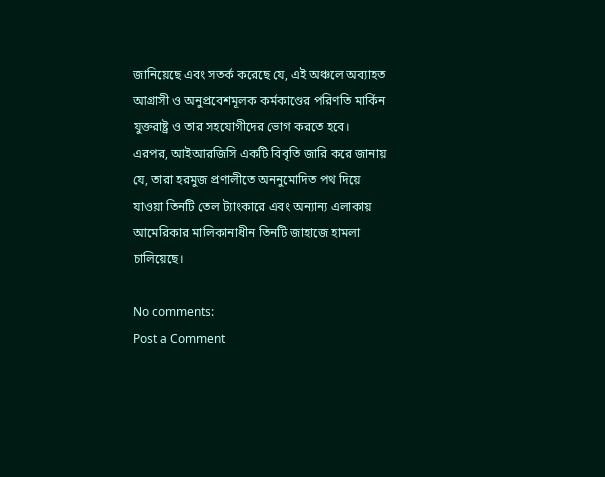জানিয়েছে এবং সতর্ক করেছে যে, এই অঞ্চলে অব্যাহত আগ্রাসী ও অনুপ্রবেশমূলক কর্মকাণ্ডের পরিণতি মার্কিন যুক্তরাষ্ট্র ও তার সহযোগীদের ভোগ করতে হবে। এরপর, আইআরজিসি একটি বিবৃতি জারি করে জানায় যে, তারা হরমুজ প্রণালীতে অননুমোদিত পথ দিয়ে যাওয়া তিনটি তেল ট্যাংকারে এবং অন্যান্য এলাকায় আমেরিকার মালিকানাধীন তিনটি জাহাজে হামলা চালিয়েছে।

No comments:
Post a Comment